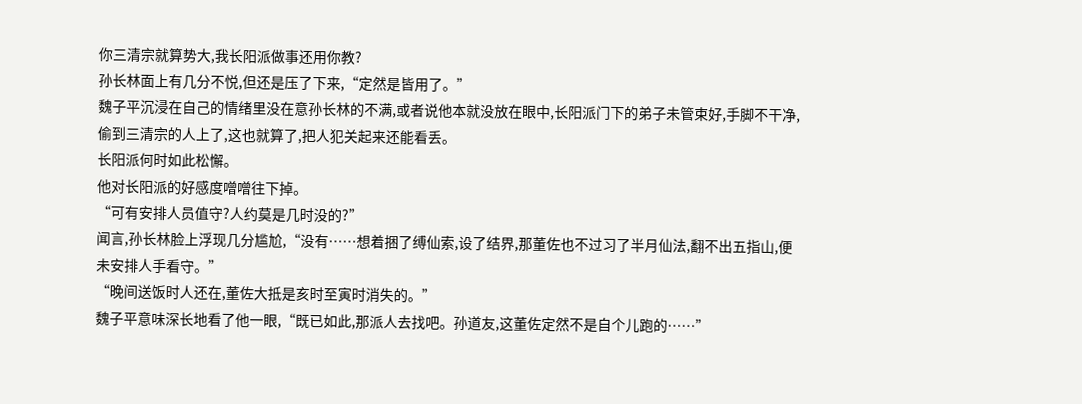你三清宗就算势大,我长阳派做事还用你教?
孙长林面上有几分不悦,但还是压了下来,“定然是皆用了。”
魏子平沉浸在自己的情绪里没在意孙长林的不满,或者说他本就没放在眼中,长阳派门下的弟子未管束好,手脚不干净,偷到三清宗的人上了,这也就算了,把人犯关起来还能看丢。
长阳派何时如此松懈。
他对长阳派的好感度噌噌往下掉。
“可有安排人员值守?人约莫是几时没的?”
闻言,孙长林脸上浮现几分尴尬,“没有……想着捆了缚仙索,设了结界,那董佐也不过习了半月仙法,翻不出五指山,便未安排人手看守。”
“晚间送饭时人还在,董佐大抵是亥时至寅时消失的。”
魏子平意味深长地看了他一眼,“既已如此,那派人去找吧。孙道友,这董佐定然不是自个儿跑的……”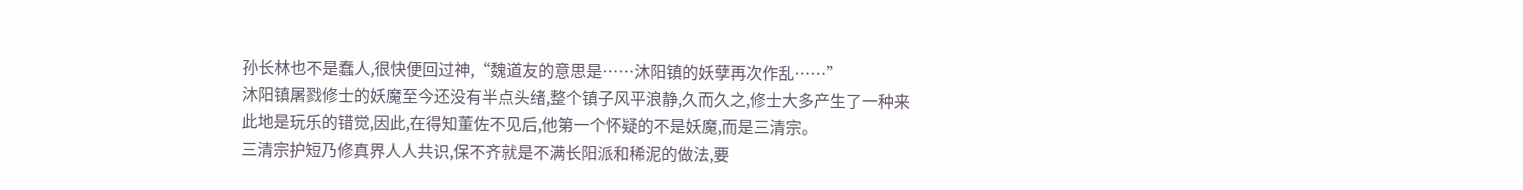孙长林也不是蠢人,很快便回过神,“魏道友的意思是……沐阳镇的妖孽再次作乱……”
沐阳镇屠戮修士的妖魔至今还没有半点头绪,整个镇子风平浪静,久而久之,修士大多产生了一种来此地是玩乐的错觉,因此,在得知董佐不见后,他第一个怀疑的不是妖魔,而是三清宗。
三清宗护短乃修真界人人共识,保不齐就是不满长阳派和稀泥的做法,要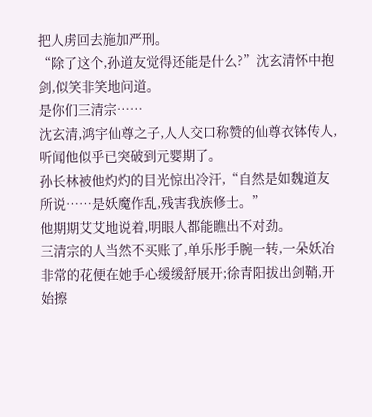把人虏回去施加严刑。
“除了这个,孙道友觉得还能是什么?”沈玄清怀中抱剑,似笑非笑地问道。
是你们三清宗……
沈玄清,鸿宇仙尊之子,人人交口称赞的仙尊衣钵传人,听闻他似乎已突破到元婴期了。
孙长林被他灼灼的目光惊出冷汗,“自然是如魏道友所说……是妖魔作乱,残害我族修士。”
他期期艾艾地说着,明眼人都能瞧出不对劲。
三清宗的人当然不买账了,单乐彤手腕一转,一朵妖冶非常的花便在她手心缓缓舒展开;徐青阳拔出剑鞘,开始擦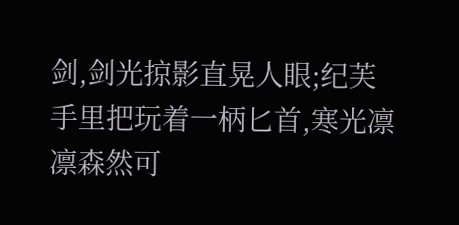剑,剑光掠影直晃人眼;纪芙手里把玩着一柄匕首,寒光凛凛森然可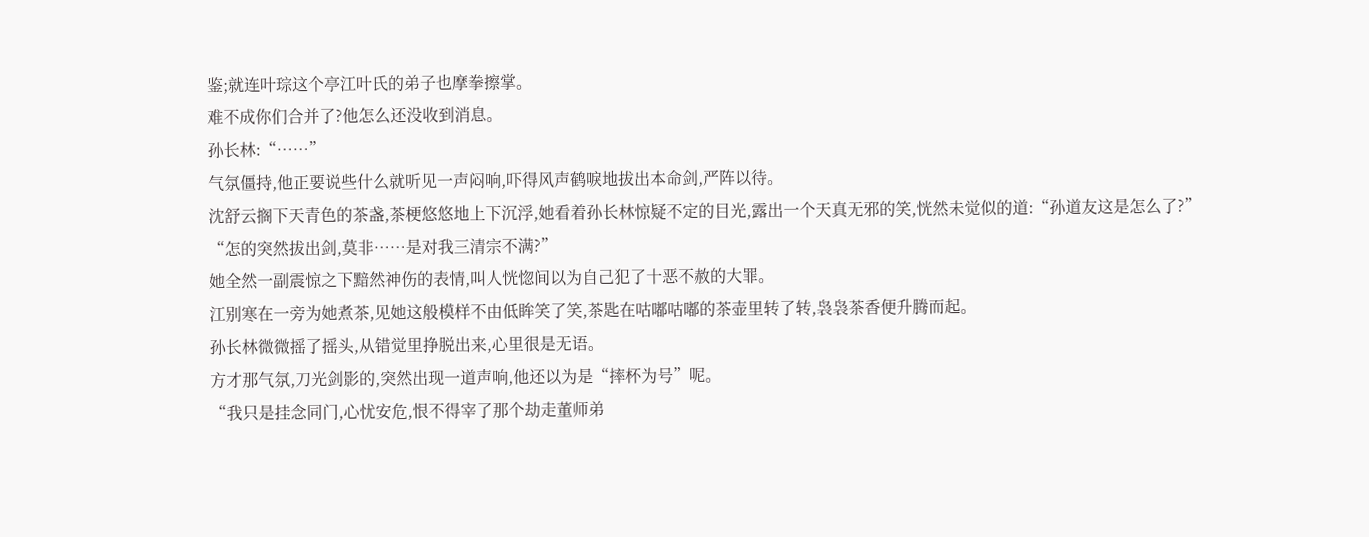鉴;就连叶琮这个亭江叶氏的弟子也摩拳擦掌。
难不成你们合并了?他怎么还没收到消息。
孙长林:“……”
气氛僵持,他正要说些什么就听见一声闷响,吓得风声鹤唳地拔出本命剑,严阵以待。
沈舒云搁下天青色的茶盏,茶梗悠悠地上下沉浮,她看着孙长林惊疑不定的目光,露出一个天真无邪的笑,恍然未觉似的道:“孙道友这是怎么了?”
“怎的突然拔出剑,莫非……是对我三清宗不满?”
她全然一副震惊之下黯然神伤的表情,叫人恍惚间以为自己犯了十恶不赦的大罪。
江别寒在一旁为她煮茶,见她这般模样不由低眸笑了笑,茶匙在咕嘟咕嘟的茶壶里转了转,袅袅茶香便升腾而起。
孙长林微微摇了摇头,从错觉里挣脱出来,心里很是无语。
方才那气氛,刀光剑影的,突然出现一道声响,他还以为是“摔杯为号”呢。
“我只是挂念同门,心忧安危,恨不得宰了那个劫走董师弟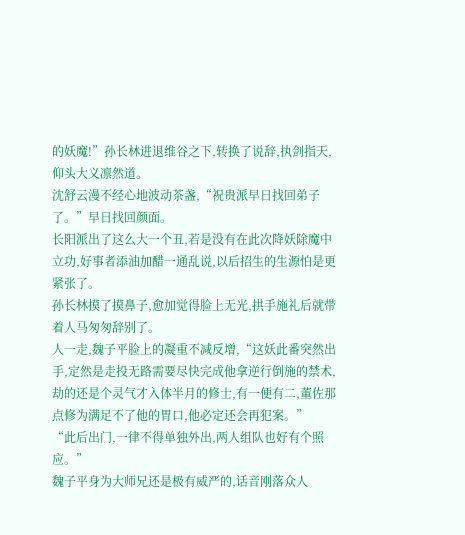的妖魔!”孙长林进退维谷之下,转换了说辞,执剑指天,仰头大义凛然道。
沈舒云漫不经心地波动茶盏,“祝贵派早日找回弟子了。”早日找回颜面。
长阳派出了这么大一个丑,若是没有在此次降妖除魔中立功,好事者添油加醋一通乱说,以后招生的生源怕是更紧张了。
孙长林摸了摸鼻子,愈加觉得脸上无光,拱手施礼后就带着人马匆匆辞别了。
人一走,魏子平脸上的凝重不减反增,“这妖此番突然出手,定然是走投无路需要尽快完成他拿逆行倒施的禁术,劫的还是个灵气才入体半月的修士,有一便有二,董佐那点修为满足不了他的胃口,他必定还会再犯案。”
“此后出门,一律不得单独外出,两人组队也好有个照应。”
魏子平身为大师兄还是极有威严的,话音刚落众人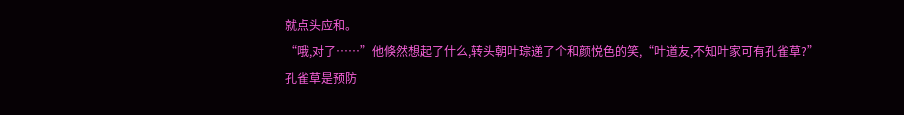就点头应和。
“哦,对了……”他倏然想起了什么,转头朝叶琮递了个和颜悦色的笑,“叶道友,不知叶家可有孔雀草?”
孔雀草是预防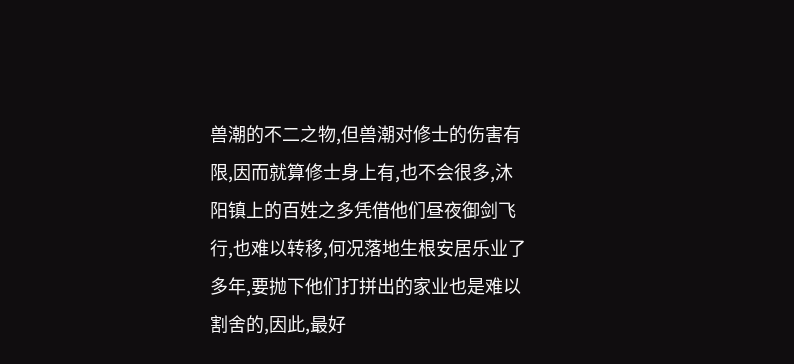兽潮的不二之物,但兽潮对修士的伤害有限,因而就算修士身上有,也不会很多,沐阳镇上的百姓之多凭借他们昼夜御剑飞行,也难以转移,何况落地生根安居乐业了多年,要抛下他们打拼出的家业也是难以割舍的,因此,最好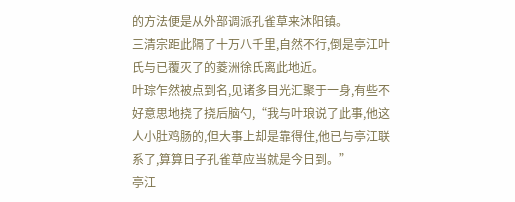的方法便是从外部调派孔雀草来沐阳镇。
三清宗距此隔了十万八千里,自然不行,倒是亭江叶氏与已覆灭了的菱洲徐氏离此地近。
叶琮乍然被点到名,见诸多目光汇聚于一身,有些不好意思地挠了挠后脑勺,“我与叶琅说了此事,他这人小肚鸡肠的,但大事上却是靠得住,他已与亭江联系了,算算日子孔雀草应当就是今日到。”
亭江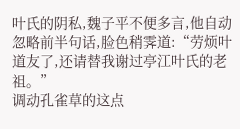叶氏的阴私,魏子平不便多言,他自动忽略前半句话,脸色稍霁道:“劳烦叶道友了,还请替我谢过亭江叶氏的老祖。”
调动孔雀草的这点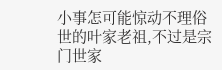小事怎可能惊动不理俗世的叶家老祖,不过是宗门世家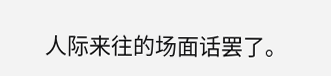人际来往的场面话罢了。